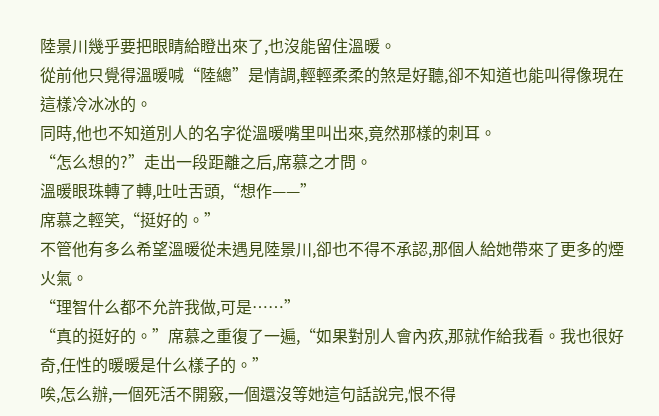陸景川幾乎要把眼睛給瞪出來了,也沒能留住溫暖。
從前他只覺得溫暖喊“陸總”是情調,輕輕柔柔的煞是好聽,卻不知道也能叫得像現在這樣冷冰冰的。
同時,他也不知道別人的名字從溫暖嘴里叫出來,竟然那樣的刺耳。
“怎么想的?”走出一段距離之后,席慕之才問。
溫暖眼珠轉了轉,吐吐舌頭,“想作——”
席慕之輕笑,“挺好的。”
不管他有多么希望溫暖從未遇見陸景川,卻也不得不承認,那個人給她帶來了更多的煙火氣。
“理智什么都不允許我做,可是……”
“真的挺好的。”席慕之重復了一遍,“如果對別人會內疚,那就作給我看。我也很好奇,任性的暖暖是什么樣子的。”
唉,怎么辦,一個死活不開竅,一個還沒等她這句話說完,恨不得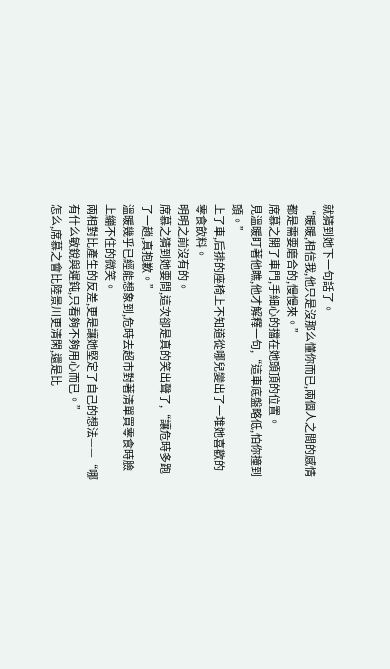就猜到她下一句話了。
“暖暖,相信我,他只是沒那么懂你而已,兩個人之間的感情都是需要磨合的,慢慢來。”
席慕之開了車門,手細心的擋在她頭頂的位置。
見溫暖盯著他瞧,他才解釋一句,“這車底盤略低,怕你撞到頭。”
上了車,后排的座椅上不知道從哪兒變出了一堆她喜歡的零食飲料。
明明之前沒有的。
席慕之猜到她要問,這次卻是真的笑出聲了,“讓危時多跑了一趟,真抱歉。”
溫暖幾乎已經能想象到,危時去超市對著清單買零食時臉上繃不住的微笑。
兩相對比產生的反差,更是讓她堅定了自己的想法——“哪有什么敏銳與遲鈍,只看夠不夠用心而已。”
怎么,席慕之會比陸景川更清閑,還是比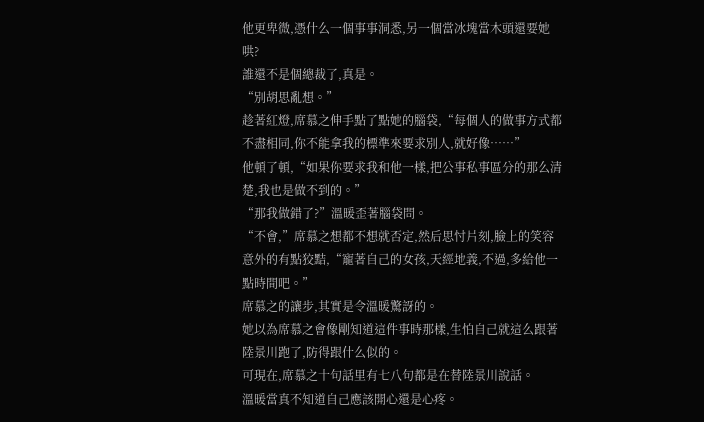他更卑微,憑什么一個事事洞悉,另一個當冰塊當木頭還要她哄?
誰還不是個總裁了,真是。
“別胡思亂想。”
趁著紅燈,席慕之伸手點了點她的腦袋,“每個人的做事方式都不盡相同,你不能拿我的標準來要求別人,就好像……”
他頓了頓,“如果你要求我和他一樣,把公事私事區分的那么清楚,我也是做不到的。”
“那我做錯了?”溫暖歪著腦袋問。
“不會,”席慕之想都不想就否定,然后思忖片刻,臉上的笑容意外的有點狡黠,“寵著自己的女孩,天經地義,不過,多給他一點時間吧。”
席慕之的讓步,其實是令溫暖驚訝的。
她以為席慕之會像剛知道這件事時那樣,生怕自己就這么跟著陸景川跑了,防得跟什么似的。
可現在,席慕之十句話里有七八句都是在替陸景川說話。
溫暖當真不知道自己應該開心還是心疼。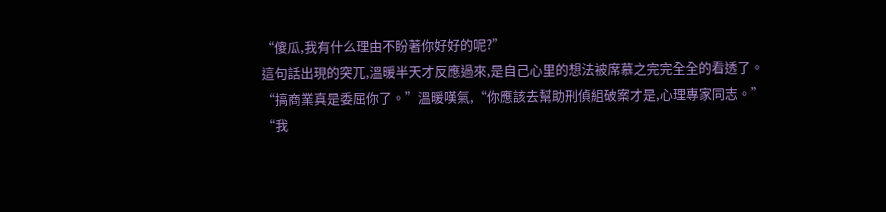“傻瓜,我有什么理由不盼著你好好的呢?”
這句話出現的突兀,溫暖半天才反應過來,是自己心里的想法被席慕之完完全全的看透了。
“搞商業真是委屈你了。”溫暖嘆氣,“你應該去幫助刑偵組破案才是,心理專家同志。”
“我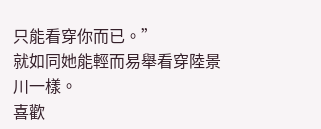只能看穿你而已。”
就如同她能輕而易舉看穿陸景川一樣。
喜歡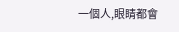一個人,眼睛都會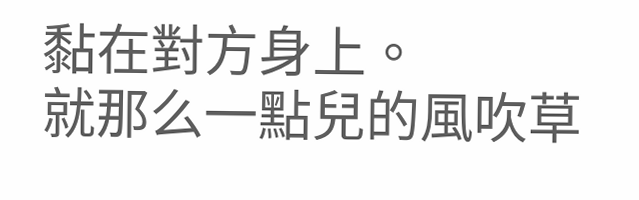黏在對方身上。
就那么一點兒的風吹草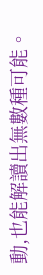動,也能解讀出無數種可能。